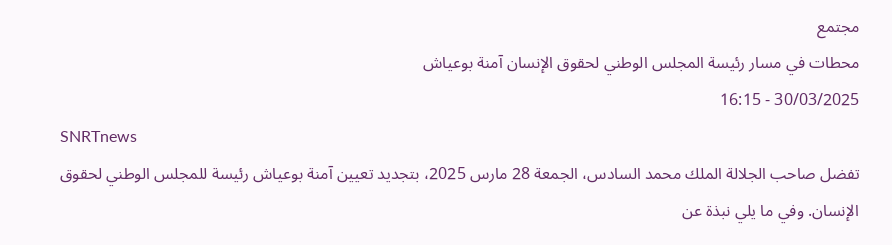مجتمع
محطات في مسار رئيسة المجلس الوطني لحقوق الإنسان آمنة بوعياش
30/03/2025 - 16:15
SNRTnews
تفضل صاحب الجلالة الملك محمد السادس، الجمعة 28 مارس 2025، بتجديد تعيين آمنة بوعياش رئيسة للمجلس الوطني لحقوق الإنسان. وفي ما يلي نبذة عن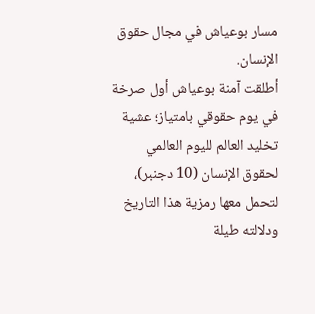مسار بوعياش في مجال حقوق الإنسان.
أطلقت آمنة بوعياش أول صرخة في يوم حقوقي بامتياز؛ عشية تخليد العالم لليوم العالمي لحقوق الإنسان (10 دجنبر)، لتحمل معها رمزية هذا التاريخ ودلالته طيلة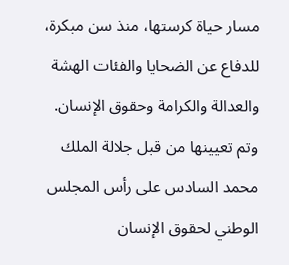مسار حياة كرستها، منذ سن مبكرة، للدفاع عن الضحايا والفئات الهشة والعدالة والكرامة وحقوق الإنسان.
وتم تعيينها من قبل جلالة الملك محمد السادس على رأس المجلس الوطني لحقوق الإنسان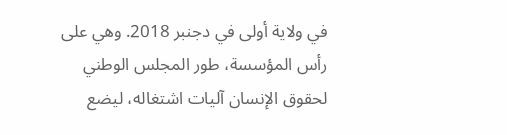في ولاية أولى في دجنبر 2018. وهي على رأس المؤسسة، طور المجلس الوطني لحقوق الإنسان آليات اشتغاله، ليضع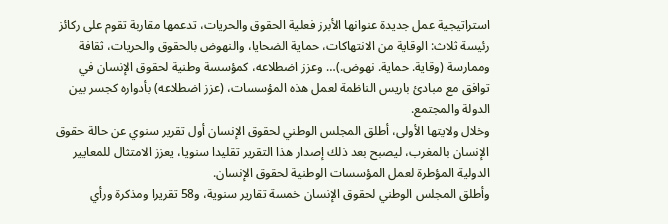استراتيجية عمل جديدة عنوانها الأبرز فعلية الحقوق والحريات، تدعمها مقاربة تقوم على ركائز رئيسة ثلاث: الوقاية من الانتهاكات، حماية الضحايا، والنهوض بالحقوق والحريات، ثقافة وممارسة (وقاية. حماية. نهوض.)… وعزز اضطلاعه، كمؤسسة وطنية لحقوق الإنسان في توافق مع مبادئ باريس الناظمة لعمل هذه المؤسسات، (عزز اضطلاعه) بأدواره كجسر بين الدولة والمجتمع.
وخلال ولايتها الأولى، أطلق المجلس الوطني لحقوق الإنسان أول تقرير سنوي عن حالة حقوق الإنسان بالمغرب، ليصبح بعد ذلك إصدار هذا التقرير تقليدا سنويا، يعزز الامتثال للمعايير الدولية المؤطرة لعمل المؤسسات الوطنية لحقوق الإنسان.
وأطلق المجلس الوطني لحقوق الإنسان خمسة تقارير سنوية، و58 تقريرا ومذكرة ورأي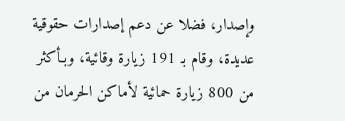وإصدار، فضلا عن دعم إصدارات حقوقية عديدة، وقام بـ 191 زيارة وقائية، وبـأكثر من 800 زيارة حمائية لأماكن الحرمان من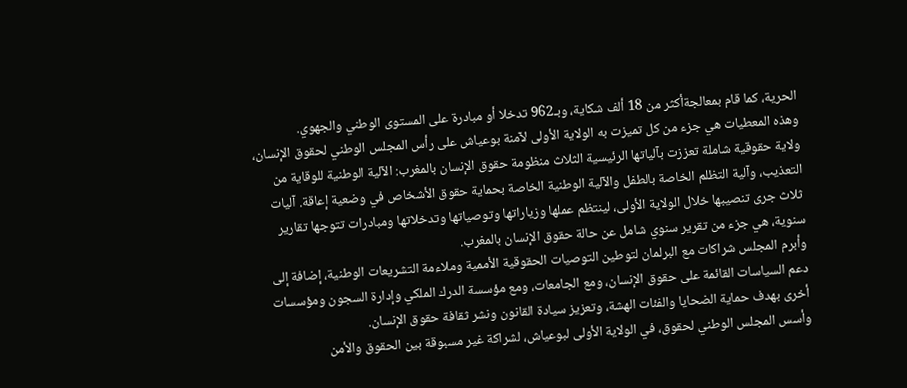الحرية، كما قام بمعالجةأكثر من 18 ألف شكاية، وبـ962 تدخلا أو مبادرة على المستوى الوطني والجهوي.
وهذه المعطيات هي جزء من كل تميزت به الولاية الأولى لآمنة بوعياش على رأس المجلس الوطني لحقوق الإنسان، ولاية حقوقية شاملة تعززت بآلياتها الرئيسية الثلاث منظومة حقوق الإنسان بالمغرب: الآلية الوطنية للوقاية من التعذيب، وآلية التظلم الخاصة بالطفل والآلية الوطنية الخاصة بحماية حقوق الأشخاص في وضعية إعاقة. آليات ثلاث جرى تنصيبها خلال الولاية الأولى، لينتظم عملها وزياراتها وتوصياتها وتدخلاتها ومبادرات تتوجها تقارير سنوية، هي جزء من تقرير سنوي شامل عن حالة حقوق الإنسان بالمغرب.
وأبرم المجلس شراكات مع البرلمان لتوطين التوصيات الحقوقية الأممية وملاءمة التشريعات الوطنية، إضافة إلى دعم السياسات القائمة على حقوق الإنسان، ومع الجامعات، ومع مؤسسة الدرك الملكي وإدارة السجون ومؤسسات أخرى بهدف حماية الضحايا والفئات الهشة، وتعزيز سيادة القانون ونشر ثقافة حقوق الإنسان.
وأسس المجلس الوطني لحقوق، في الولاية الأولى لبوعياش، لشراكة غير مسبوقة بين الحقوق والأمن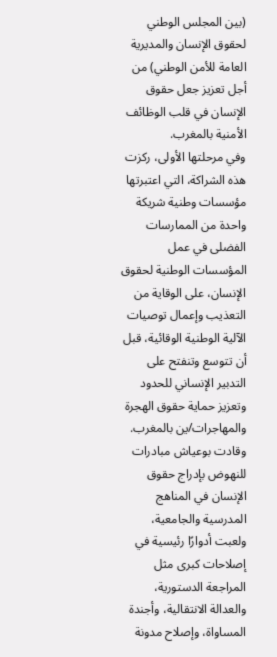(بين المجلس الوطني لحقوق الإنسان والمديرية العامة للأمن الوطني) من أجل تعزيز جعل حقوق الإنسان في قلب الوظائف الأمنية بالمغرب.
وفي مرحلتها الأولى، ركزت هذه الشراكة، التي اعتبرتها مؤسسات وطنية شريكة واحدة من الممارسات الفضلى في عمل المؤسسات الوطنية لحقوق الإنسان، على الوقاية من التعذيب وإعمال توصيات الآلية الوطنية الوقائية، قبل أن تتوسع وتنفتح على التدبير الإنساني للحدود وتعزيز حماية حقوق الهجرة والمهاجرات/ين بالمغرب.
وقادت بوعياش مبادرات للنهوض بإدراج حقوق الإنسان في المناهج المدرسية والجامعية، ولعبت أدوارًا رئيسية في إصلاحات كبرى مثل المراجعة الدستورية، والعدالة الانتقالية، وأجندة المساواة، وإصلاح مدونة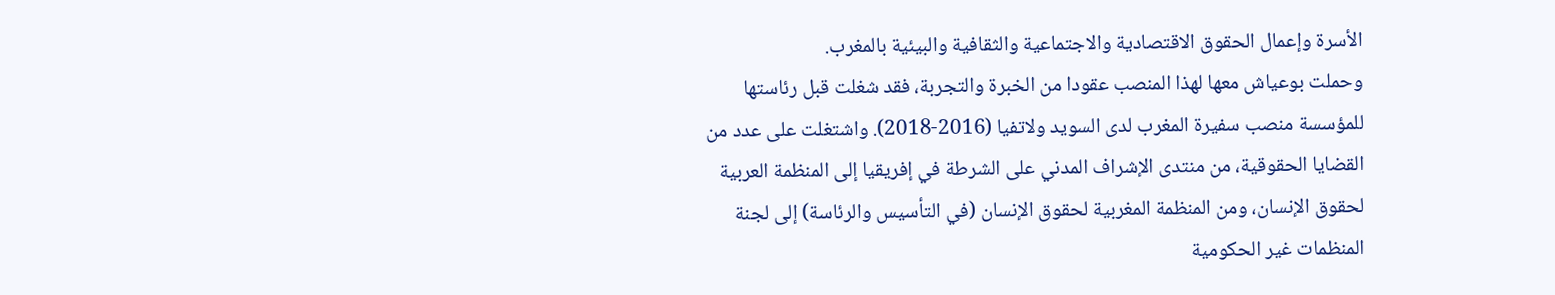الأسرة وإعمال الحقوق الاقتصادية والاجتماعية والثقافية والبيئية بالمغرب.
وحملت بوعياش معها لهذا المنصب عقودا من الخبرة والتجربة، فقد شغلت قبل رئاستها للمؤسسة منصب سفيرة المغرب لدى السويد ولاتفيا (2016-2018). واشتغلت على عدد من القضايا الحقوقية، من منتدى الإشراف المدني على الشرطة في إفريقيا إلى المنظمة العربية لحقوق الإنسان، ومن المنظمة المغربية لحقوق الإنسان (في التأسيس والرئاسة) إلى لجنة المنظمات غير الحكومية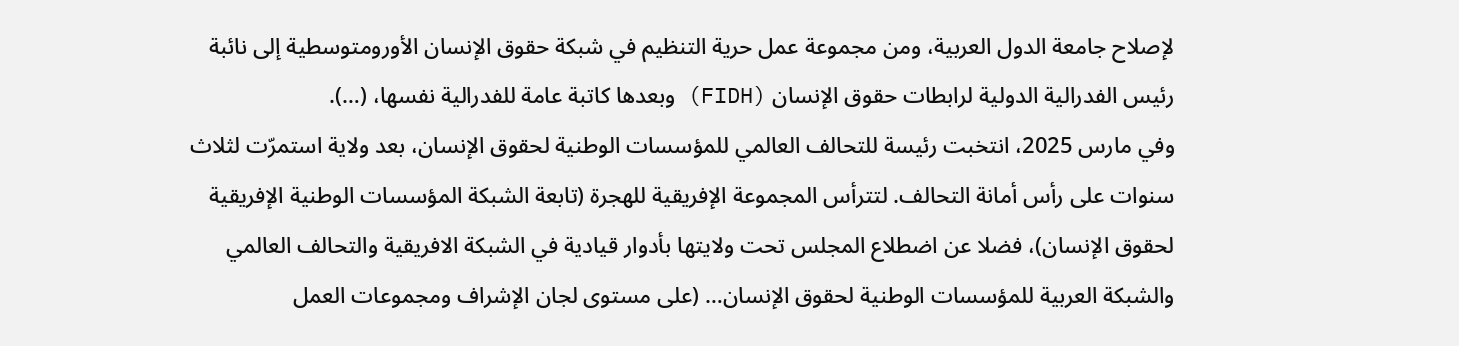لإصلاح جامعة الدول العربية، ومن مجموعة عمل حرية التنظيم في شبكة حقوق الإنسان الأورومتوسطية إلى نائبة رئيس الفدرالية الدولية لرابطات حقوق الإنسان (FIDH) وبعدها كاتبة عامة للفدرالية نفسها، (…).
وفي مارس 2025، انتخبت رئيسة للتحالف العالمي للمؤسسات الوطنية لحقوق الإنسان، بعد ولاية استمرّت لثلاث سنوات على رأس أمانة التحالف. لتترأس المجموعة الإفريقية للهجرة (تابعة الشبكة المؤسسات الوطنية الإفريقية لحقوق الإنسان)، فضلا عن اضطلاع المجلس تحت ولايتها بأدوار قيادية في الشبكة الافريقية والتحالف العالمي والشبكة العربية للمؤسسات الوطنية لحقوق الإنسان… (على مستوى لجان الإشراف ومجموعات العمل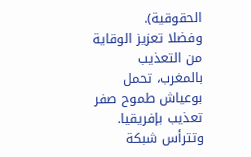الحقوقية).
وفضلا تعزيز الوقاية من التعذيب بالمغرب، تحمل بوعياش طموح صفر تعذيب بإفريقيا. وتترأس شبكة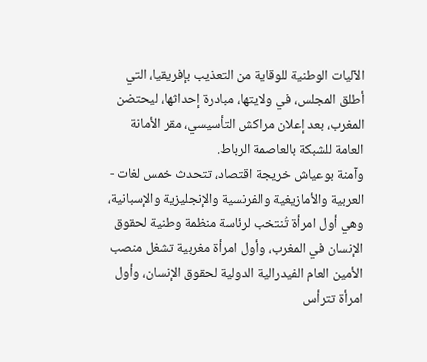الآليات الوطنية للوقاية من التعذيب بإفريقيا، التي أطلق المجلس، في ولايتها، مبادرة إحداثها، ليحتضن المغرب، بعد إعلان مراكش التأسيسي، مقر الأمانة العامة للشبكة بالعاصمة الرباط.
وآمنة بوعياش خريجة اقتصاد، تتحدث خمس لغات - العربية والأمازيغية والفرنسية والإنجليزية والإسبانية، وهي أول امرأة تُنتخب لرئاسة منظمة وطنية لحقوق الإنسان في المغرب، وأول امرأة مغربية تشغل منصب الأمين العام الفيدرالية الدولية لحقوق الإنسان، وأول امرأة تترأس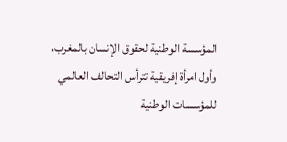المؤسسة الوطنية لحقوق الإنسان بالمغرب، وأول امرأة إفريقية تترأس التحالف العالمي للمؤسسات الوطنية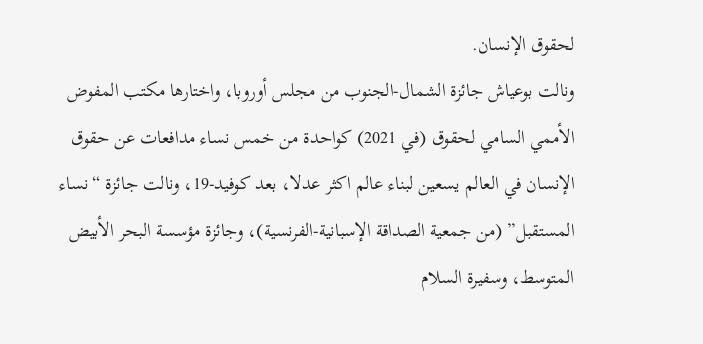لحقوق الإنسان.
ونالت بوعياش جائزة الشمال-الجنوب من مجلس أوروبا، واختارها مكتب المفوض الأممي السامي لحقوق (في 2021) كواحدة من خمس نساء مدافعات عن حقوق الإنسان في العالم يسعين لبناء عالم اكثر عدلا، بعد كوفيد-19، ونالت جائزة “نساء المستقبل” (من جمعية الصداقة الإسبانية-الفرنسية)، وجائزة مؤسسة البحر الأبيض المتوسط، وسفيرة السلام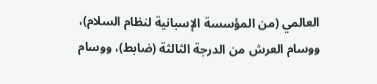العالمي (من المؤسسة الإسبانية لنظام السلام)، ووسام العرش من الدرجة الثالثة (ضابط)، ووسام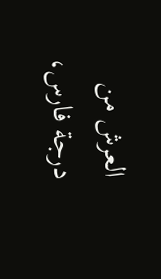العرش من درجة فارس،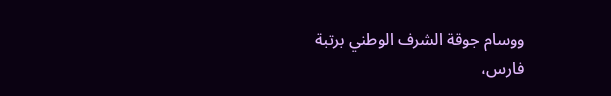ووسام جوقة الشرف الوطني برتبة فارس،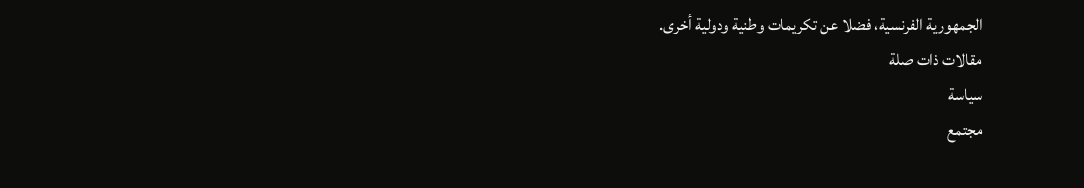الجمهورية الفرنسية، فضلا عن تكريمات وطنية ودولية أخرى.
مقالات ذات صلة
سياسة
مجتمع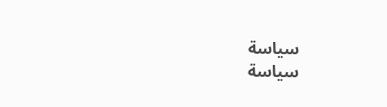سياسة
سياسة